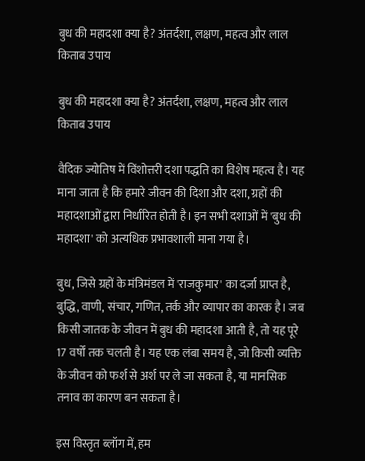बुध की महादशा क्या है? अंतर्दशा, लक्षण, महत्व और लाल किताब उपाय

बुध की महादशा क्या है? अंतर्दशा, लक्षण, महत्व और लाल किताब उपाय

वैदिक ज्योतिष में विंशोत्तरी दशा पद्धति का विशेष महत्व है। यह माना जाता है कि हमारे जीवन की दिशा और दशा, ग्रहों की महादशाओं द्वारा निर्धारित होती है। इन सभी दशाओं में 'बुध की महादशा' को अत्यधिक प्रभावशाली माना गया है।

बुध, जिसे ग्रहों के मंत्रिमंडल में 'राजकुमार' का दर्जा प्राप्त है, बुद्धि, वाणी, संचार, गणित, तर्क और व्यापार का कारक है। जब किसी जातक के जीवन में बुध की महादशा आती है, तो यह पूरे 17 वर्षों तक चलती है। यह एक लंबा समय है, जो किसी व्यक्ति के जीवन को फर्श से अर्श पर ले जा सकता है, या मानसिक तनाव का कारण बन सकता है।

इस विस्तृत ब्लॉग में, हम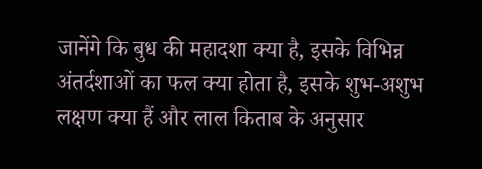जानेंगे कि बुध की महादशा क्या है, इसके विभिन्न अंतर्दशाओं का फल क्या होता है, इसके शुभ-अशुभ लक्षण क्या हैं और लाल किताब के अनुसार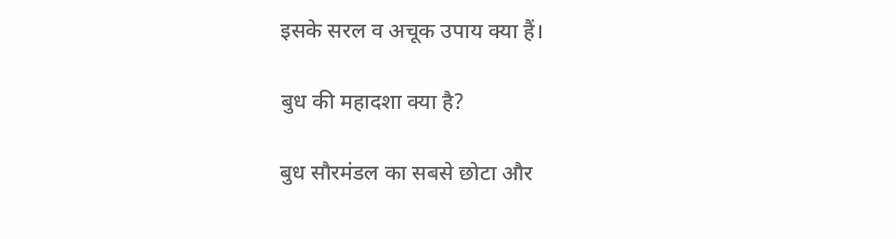इसके सरल व अचूक उपाय क्या हैं।

बुध की महादशा क्या है?

बुध सौरमंडल का सबसे छोटा और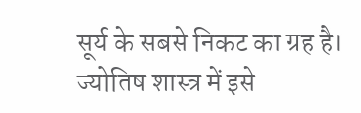सूर्य के सबसे निकट का ग्रह है। ज्योतिष शास्त्र में इसे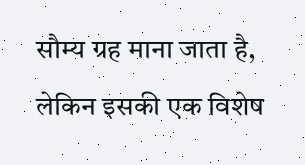सौम्य ग्रह माना जाता है, लेकिन इसकी एक विशेष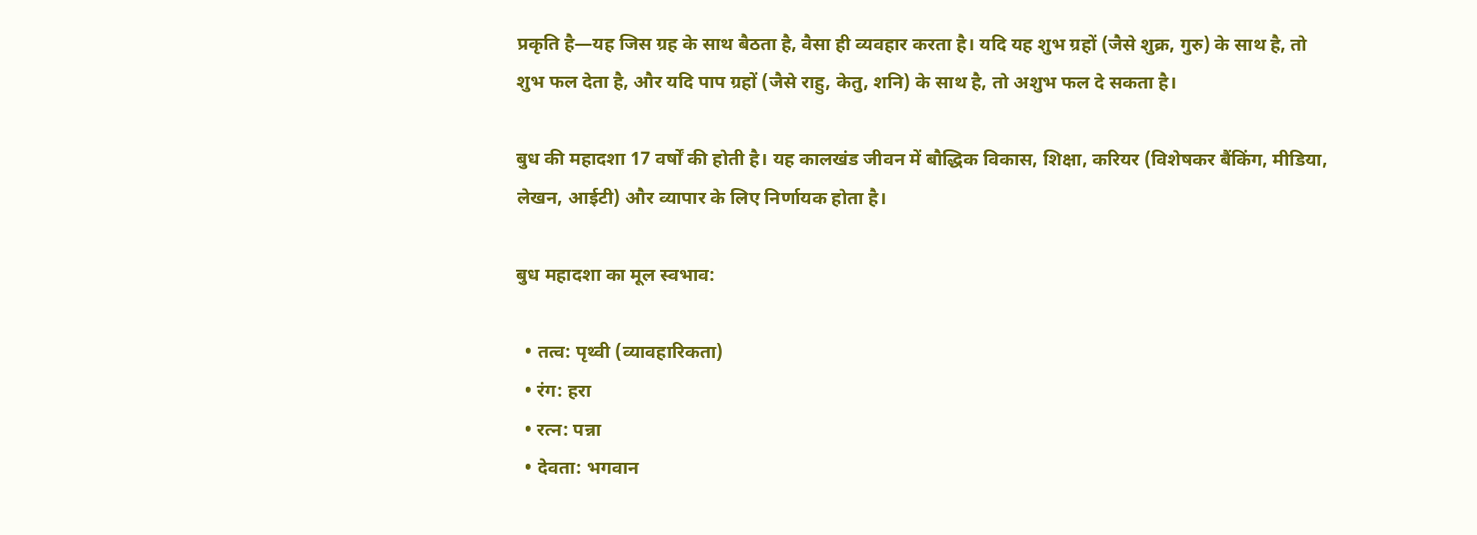प्रकृति है—यह जिस ग्रह के साथ बैठता है, वैसा ही व्यवहार करता है। यदि यह शुभ ग्रहों (जैसे शुक्र, गुरु) के साथ है, तो शुभ फल देता है, और यदि पाप ग्रहों (जैसे राहु, केतु, शनि) के साथ है, तो अशुभ फल दे सकता है।

बुध की महादशा 17 वर्षों की होती है। यह कालखंड जीवन में बौद्धिक विकास, शिक्षा, करियर (विशेषकर बैंकिंग, मीडिया, लेखन, आईटी) और व्यापार के लिए निर्णायक होता है।

बुध महादशा का मूल स्वभाव:

  • तत्व: पृथ्वी (व्यावहारिकता)
  • रंग: हरा
  • रत्न: पन्ना
  • देवता: भगवान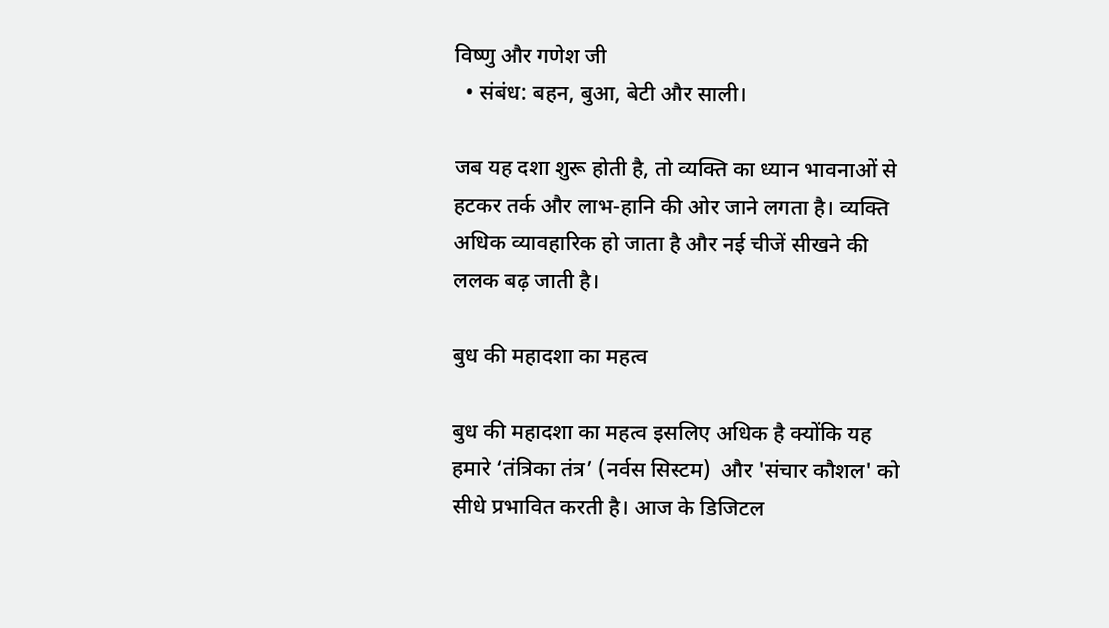विष्णु और गणेश जी
  • संबंध: बहन, बुआ, बेटी और साली।

जब यह दशा शुरू होती है, तो व्यक्ति का ध्यान भावनाओं से हटकर तर्क और लाभ-हानि की ओर जाने लगता है। व्यक्ति अधिक व्यावहारिक हो जाता है और नई चीजें सीखने की ललक बढ़ जाती है।

बुध की महादशा का महत्व

बुध की महादशा का महत्व इसलिए अधिक है क्योंकि यह हमारे ‘तंत्रिका तंत्र’ (नर्वस सिस्टम)  और 'संचार कौशल' को सीधे प्रभावित करती है। आज के डिजिटल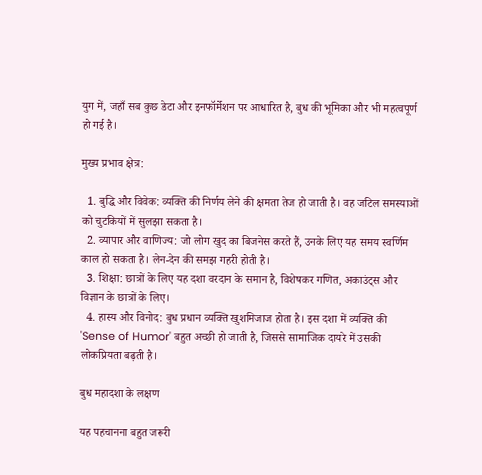युग में, जहाँ सब कुछ डेटा और इनफॉर्मेशन पर आधारित है, बुध की भूमिका और भी महत्वपूर्ण हो गई है।

मुख्य प्रभाव क्षेत्र:

  1. बुद्धि और विवेक: व्यक्ति की निर्णय लेने की क्षमता तेज हो जाती है। वह जटिल समस्याओं को चुटकियों में सुलझा सकता है।
  2. व्यापार और वाणिज्य: जो लोग खुद का बिजनेस करते हैं, उनके लिए यह समय स्वर्णिम  काल हो सकता है। लेन-देन की समझ गहरी होती है।
  3. शिक्षा: छात्रों के लिए यह दशा वरदान के समान है, विशेषकर गणित, अकाउंट्स और विज्ञान के छात्रों के लिए।
  4. हास्य और विनोद: बुध प्रधान व्यक्ति खुशमिजाज होता है। इस दशा में व्यक्ति की 'Sense of Humor' बहुत अच्छी हो जाती है, जिससे सामाजिक दायरे में उसकी लोकप्रियता बढ़ती है।

बुध महादशा के लक्षण

यह पहचानना बहुत जरूरी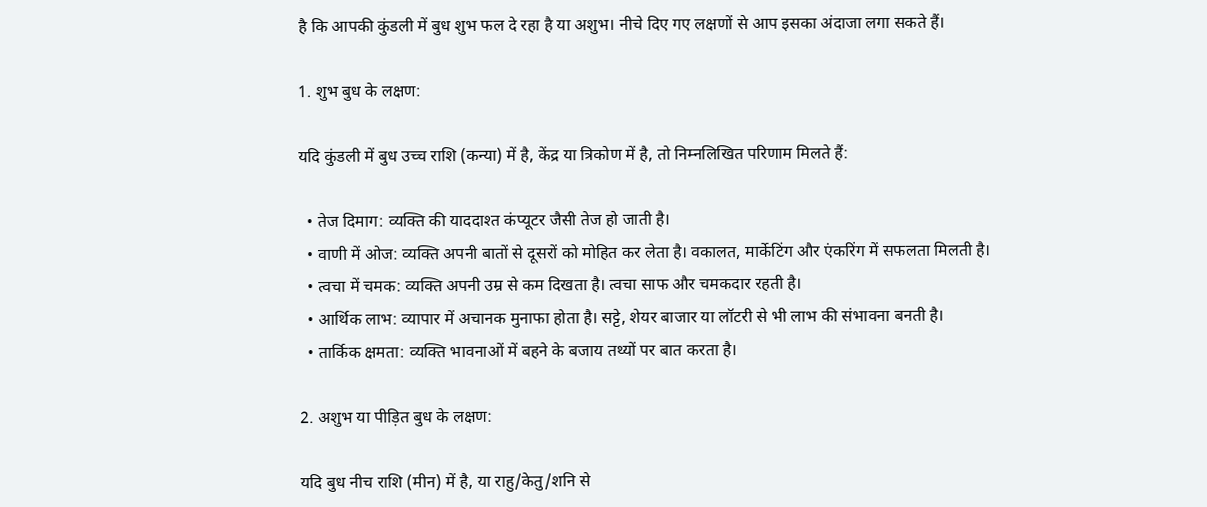है कि आपकी कुंडली में बुध शुभ फल दे रहा है या अशुभ। नीचे दिए गए लक्षणों से आप इसका अंदाजा लगा सकते हैं।

1. शुभ बुध के लक्षण:

यदि कुंडली में बुध उच्च राशि (कन्या) में है, केंद्र या त्रिकोण में है, तो निम्नलिखित परिणाम मिलते हैं:

  • तेज दिमाग: व्यक्ति की याददाश्त कंप्यूटर जैसी तेज हो जाती है।
  • वाणी में ओज: व्यक्ति अपनी बातों से दूसरों को मोहित कर लेता है। वकालत, मार्केटिंग और एंकरिंग में सफलता मिलती है।
  • त्वचा में चमक: व्यक्ति अपनी उम्र से कम दिखता है। त्वचा साफ और चमकदार रहती है।
  • आर्थिक लाभ: व्यापार में अचानक मुनाफा होता है। सट्टे, शेयर बाजार या लॉटरी से भी लाभ की संभावना बनती है।
  • तार्किक क्षमता: व्यक्ति भावनाओं में बहने के बजाय तथ्यों पर बात करता है।

2. अशुभ या पीड़ित बुध के लक्षण:

यदि बुध नीच राशि (मीन) में है, या राहु/केतु/शनि से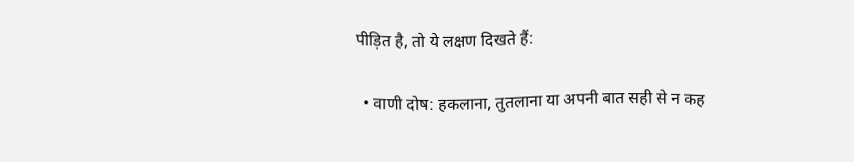पीड़ित है, तो ये लक्षण दिखते हैं:

  • वाणी दोष: हकलाना, तुतलाना या अपनी बात सही से न कह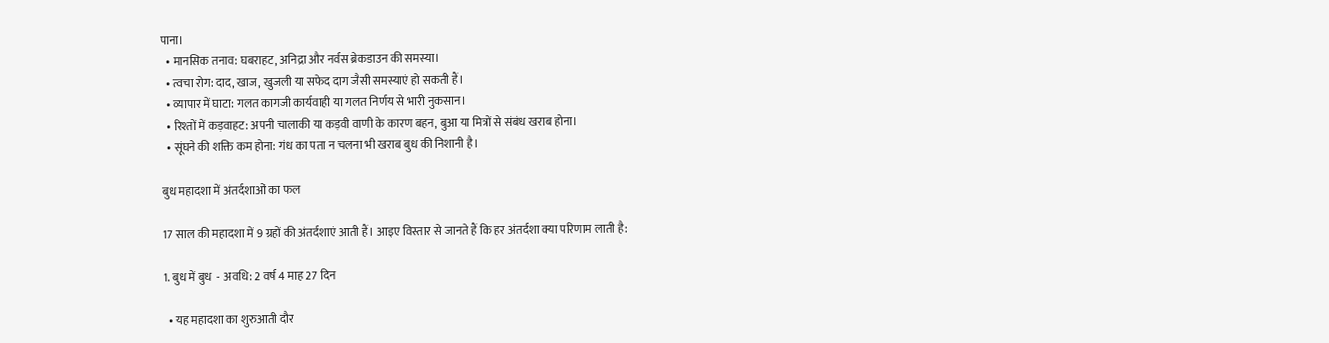पाना।
  • मानसिक तनाव: घबराहट, अनिद्रा और नर्वस ब्रेकडाउन की समस्या।
  • त्वचा रोग: दाद, खाज, खुजली या सफेद दाग जैसी समस्याएं हो सकती हैं।
  • व्यापार में घाटा: गलत कागजी कार्यवाही या गलत निर्णय से भारी नुकसान।
  • रिश्तों में कड़वाहट: अपनी चालाकी या कड़वी वाणी के कारण बहन, बुआ या मित्रों से संबंध खराब होना।
  • सूंघने की शक्ति कम होना: गंध का पता न चलना भी खराब बुध की निशानी है।

बुध महादशा में अंतर्दशाओं का फल

17 साल की महादशा में 9 ग्रहों की अंतर्दशाएं आती हैं। आइए विस्तार से जानते हैं कि हर अंतर्दशा क्या परिणाम लाती है:

1. बुध में बुध  - अवधि: 2 वर्ष 4 माह 27 दिन

  • यह महादशा का शुरुआती दौर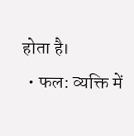होता है।
  • फल: व्यक्ति में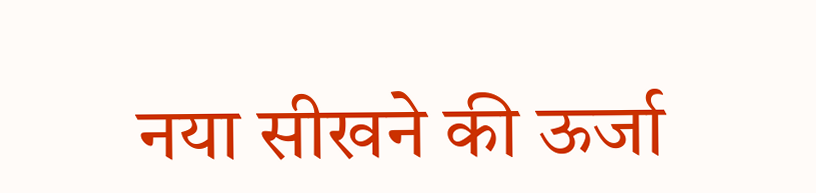नया सीखने की ऊर्जा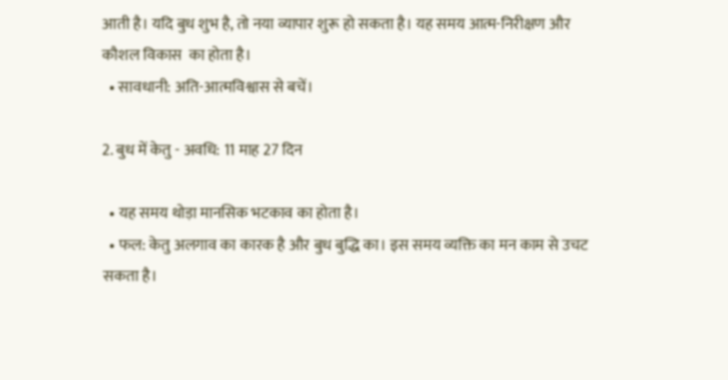आती है। यदि बुध शुभ है, तो नया व्यापार शुरू हो सकता है। यह समय आत्म-निरीक्षण और कौशल विकास  का होता है।
  • सावधानी: अति-आत्मविश्वास से बचें।

2. बुध में केतु - अवधि: 11 माह 27 दिन

  • यह समय थोड़ा मानसिक भटकाव का होता है।
  • फल: केतु अलगाव का कारक है और बुध बुद्धि का। इस समय व्यक्ति का मन काम से उचट सकता है।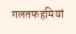गलतफहमियां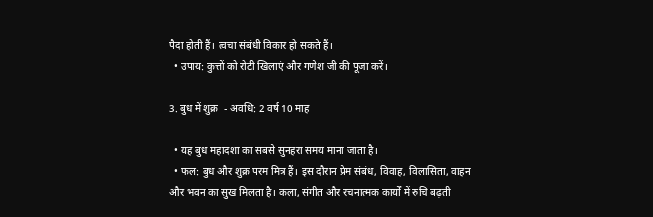पैदा होती हैं। त्वचा संबंधी विकार हो सकते हैं।
  • उपाय: कुत्तों को रोटी खिलाएं और गणेश जी की पूजा करें।

3. बुध में शुक्र  - अवधि: 2 वर्ष 10 माह

  • यह बुध महादशा का सबसे सुनहरा समय माना जाता है।
  • फल: बुध और शुक्र परम मित्र हैं। इस दौरान प्रेम संबंध, विवाह, विलासिता, वाहन और भवन का सुख मिलता है। कला, संगीत और रचनात्मक कार्यों में रुचि बढ़ती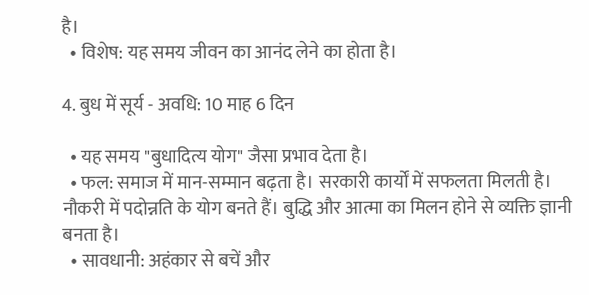है।
  • विशेष: यह समय जीवन का आनंद लेने का होता है।

4. बुध में सूर्य - अवधि: 10 माह 6 दिन

  • यह समय "बुधादित्य योग" जैसा प्रभाव देता है।
  • फल: समाज में मान-सम्मान बढ़ता है। सरकारी कार्यों में सफलता मिलती है। नौकरी में पदोन्नति के योग बनते हैं। बुद्धि और आत्मा का मिलन होने से व्यक्ति ज्ञानी बनता है।
  • सावधानी: अहंकार से बचें और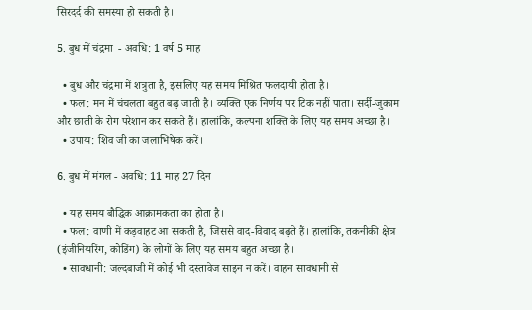सिरदर्द की समस्या हो सकती है।

5. बुध में चंद्रमा  - अवधि: 1 वर्ष 5 माह

  • बुध और चंद्रमा में शत्रुता है, इसलिए यह समय मिश्रित फलदायी होता है।
  • फल: मन में चंचलता बहुत बढ़ जाती है। व्यक्ति एक निर्णय पर टिक नहीं पाता। सर्दी-जुकाम और छाती के रोग परेशान कर सकते हैं। हालांकि, कल्पना शक्ति के लिए यह समय अच्छा है।
  • उपाय: शिव जी का जलाभिषेक करें।

6. बुध में मंगल - अवधि: 11 माह 27 दिन

  • यह समय बौद्धिक आक्रामकता का होता है।
  • फल: वाणी में कड़वाहट आ सकती है, जिससे वाद-विवाद बढ़ते हैं। हालांकि, तकनीकी क्षेत्र (इंजीनियरिंग, कोडिंग) के लोगों के लिए यह समय बहुत अच्छा है।
  • सावधानी: जल्दबाजी में कोई भी दस्तावेज साइन न करें। वाहन सावधानी से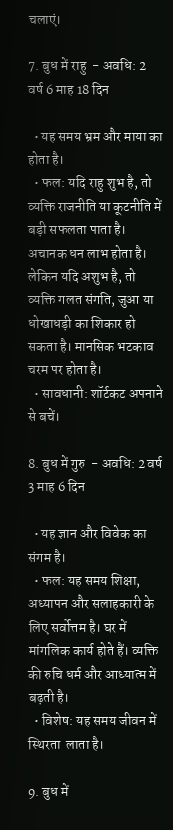चलाएं।

7. बुध में राहु  - अवधि: 2 वर्ष 6 माह 18 दिन

  • यह समय भ्रम और माया का होता है।
  • फल: यदि राहु शुभ है, तो व्यक्ति राजनीति या कूटनीति में बड़ी सफलता पाता है। अचानक धन लाभ होता है। लेकिन यदि अशुभ है, तो व्यक्ति गलत संगति, जुआ या धोखाधड़ी का शिकार हो सकता है। मानसिक भटकाव चरम पर होता है।
  • सावधानी: शॉर्टकट अपनाने से बचें।

8. बुध में गुरु  - अवधि: 2 वर्ष 3 माह 6 दिन

  • यह ज्ञान और विवेक का संगम है।
  • फल: यह समय शिक्षा, अध्यापन और सलाहकारी के लिए सर्वोत्तम है। घर में मांगलिक कार्य होते हैं। व्यक्ति की रुचि धर्म और आध्यात्म में बढ़ती है।
  • विशेष: यह समय जीवन में स्थिरता  लाता है।

9. बुध में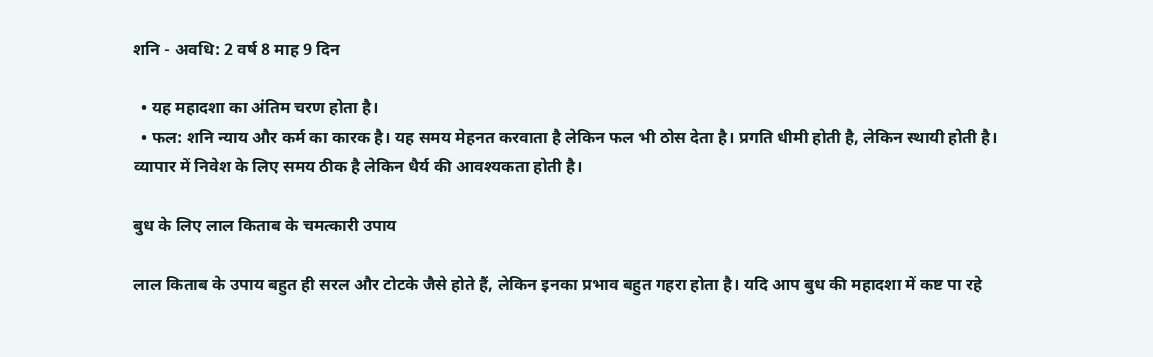शनि - अवधि: 2 वर्ष 8 माह 9 दिन

  • यह महादशा का अंतिम चरण होता है।
  • फल: शनि न्याय और कर्म का कारक है। यह समय मेहनत करवाता है लेकिन फल भी ठोस देता है। प्रगति धीमी होती है, लेकिन स्थायी होती है। व्यापार में निवेश के लिए समय ठीक है लेकिन धैर्य की आवश्यकता होती है।

बुध के लिए लाल किताब के चमत्कारी उपाय

लाल किताब के उपाय बहुत ही सरल और टोटके जैसे होते हैं, लेकिन इनका प्रभाव बहुत गहरा होता है। यदि आप बुध की महादशा में कष्ट पा रहे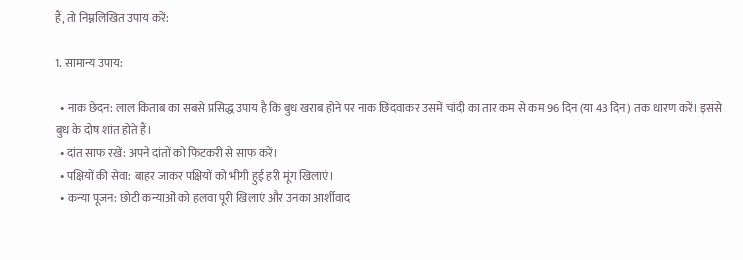हैं, तो निम्नलिखित उपाय करें:

1. सामान्य उपाय:

  • नाक छेदन: लाल किताब का सबसे प्रसिद्ध उपाय है कि बुध खराब होने पर नाक छिदवाकर उसमें चांदी का तार कम से कम 96 दिन (या 43 दिन) तक धारण करें। इससे बुध के दोष शांत होते हैं।
  • दांत साफ रखें: अपने दांतों को फिटकरी से साफ करें।
  • पक्षियों की सेवा: बाहर जाकर पक्षियों को भीगी हुई हरी मूंग खिलाएं।
  • कन्या पूजन: छोटी कन्याओं को हलवा पूरी खिलाएं और उनका आर्शीवाद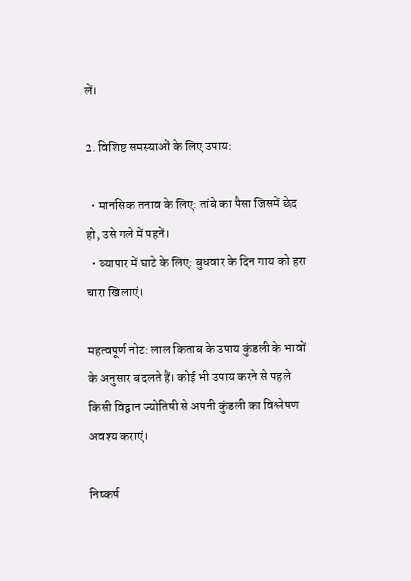लें।

2. विशिष्ट समस्याओं के लिए उपाय:

  • मानसिक तनाव के लिए: तांबे का पैसा जिसमें छेद हो, उसे गले में पहनें।
  • व्यापार में घाटे के लिए: बुधवार के दिन गाय को हरा चारा खिलाएं।

महत्वपूर्ण नोट: लाल किताब के उपाय कुंडली के भावों  के अनुसार बदलते हैं। कोई भी उपाय करने से पहले किसी विद्वान ज्योतिषी से अपनी कुंडली का विश्लेषण अवश्य कराएं।

निष्कर्ष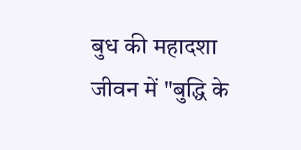बुध की महादशा जीवन में "बुद्धि के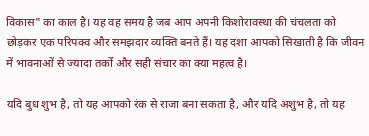विकास" का काल है। यह वह समय है जब आप अपनी किशोरावस्था की चंचलता को छोड़कर एक परिपक्व और समझदार व्यक्ति बनते हैं। यह दशा आपको सिखाती है कि जीवन में भावनाओं से ज्यादा तर्कों और सही संचार का क्या महत्व है।

यदि बुध शुभ है, तो यह आपको रंक से राजा बना सकता है, और यदि अशुभ है, तो यह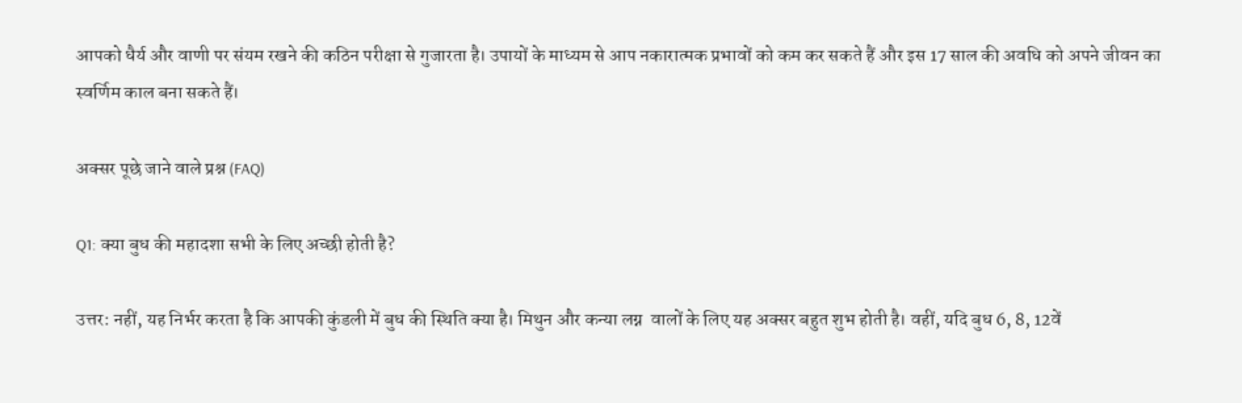आपको धैर्य और वाणी पर संयम रखने की कठिन परीक्षा से गुजारता है। उपायों के माध्यम से आप नकारात्मक प्रभावों को कम कर सकते हैं और इस 17 साल की अवधि को अपने जीवन का स्वर्णिम काल बना सकते हैं।

अक्सर पूछे जाने वाले प्रश्न (FAQ)

Q1: क्या बुध की महादशा सभी के लिए अच्छी होती है?

उत्तर: नहीं, यह निर्भर करता है कि आपकी कुंडली में बुध की स्थिति क्या है। मिथुन और कन्या लग्न  वालों के लिए यह अक्सर बहुत शुभ होती है। वहीं, यदि बुध 6, 8, 12वें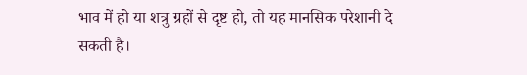भाव में हो या शत्रु ग्रहों से दृष्ट हो, तो यह मानसिक परेशानी दे सकती है।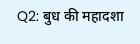Q2: बुध की महादशा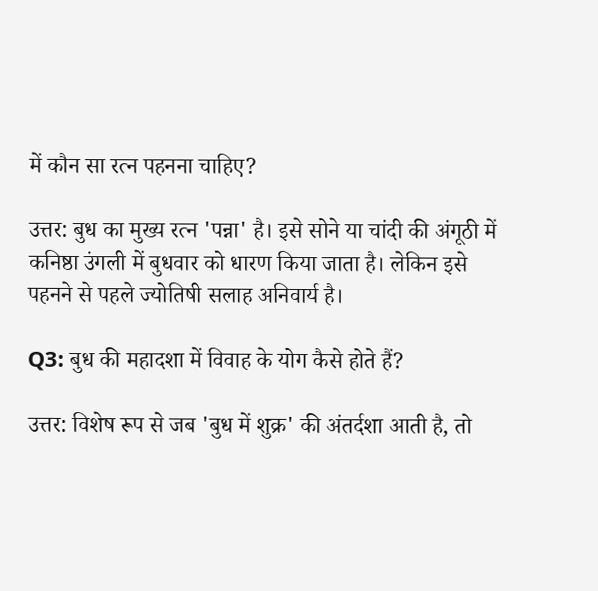में कौन सा रत्न पहनना चाहिए?

उत्तर: बुध का मुख्य रत्न 'पन्ना' है। इसे सोने या चांदी की अंगूठी में कनिष्ठा उंगली में बुधवार को धारण किया जाता है। लेकिन इसे पहनने से पहले ज्योतिषी सलाह अनिवार्य है।

Q3: बुध की महादशा में विवाह के योग कैसे होते हैं?

उत्तर: विशेष रूप से जब 'बुध में शुक्र' की अंतर्दशा आती है, तो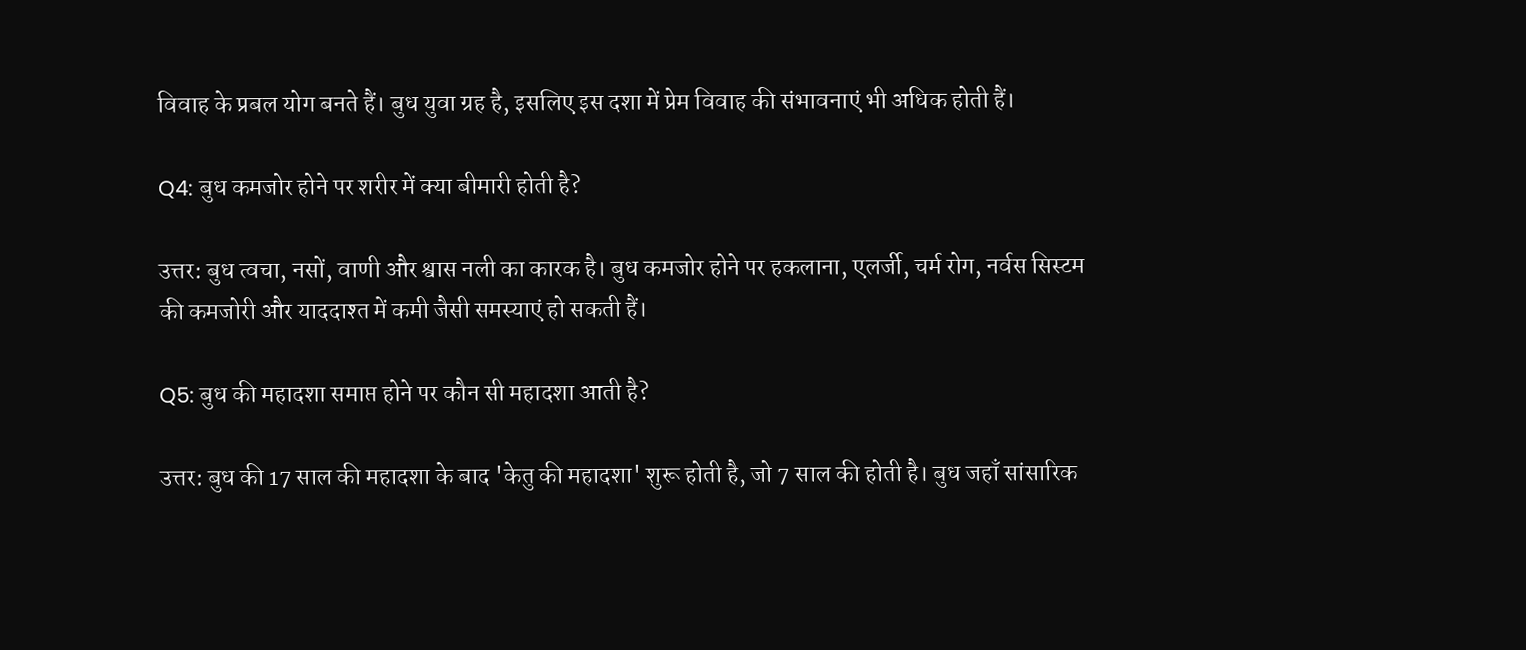विवाह के प्रबल योग बनते हैं। बुध युवा ग्रह है, इसलिए इस दशा में प्रेम विवाह की संभावनाएं भी अधिक होती हैं।

Q4: बुध कमजोर होने पर शरीर में क्या बीमारी होती है?

उत्तर: बुध त्वचा, नसों, वाणी और श्वास नली का कारक है। बुध कमजोर होने पर हकलाना, एलर्जी, चर्म रोग, नर्वस सिस्टम की कमजोरी और याददाश्त में कमी जैसी समस्याएं हो सकती हैं।

Q5: बुध की महादशा समाप्त होने पर कौन सी महादशा आती है?

उत्तर: बुध की 17 साल की महादशा के बाद 'केतु की महादशा' शुरू होती है, जो 7 साल की होती है। बुध जहाँ सांसारिक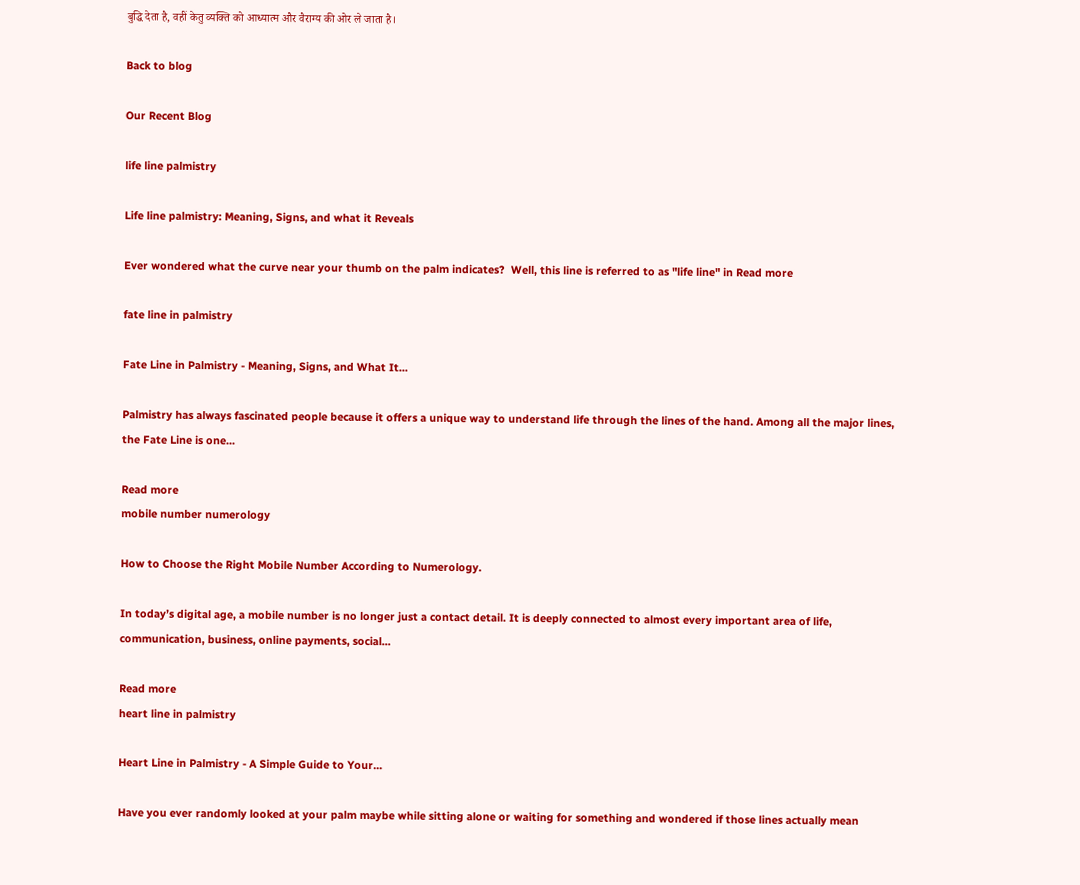बुद्धि देता है, वहीं केतु व्यक्ति को आध्यात्म और वैराग्य की ओर ले जाता है।

Back to blog

Our Recent Blog

life line palmistry

Life line palmistry: Meaning, Signs, and what it Reveals

Ever wondered what the curve near your thumb on the palm indicates?  Well, this line is referred to as "life line" in Read more

fate line in palmistry

Fate Line in Palmistry - Meaning, Signs, and What It...

Palmistry has always fascinated people because it offers a unique way to understand life through the lines of the hand. Among all the major lines, the Fate Line is one...

Read more
mobile number numerology

How to Choose the Right Mobile Number According to Numerology.

In today’s digital age, a mobile number is no longer just a contact detail. It is deeply connected to almost every important area of life, communication, business, online payments, social...

Read more
heart line in palmistry

Heart Line in Palmistry - A Simple Guide to Your...

Have you ever randomly looked at your palm maybe while sitting alone or waiting for something and wondered if those lines actually mean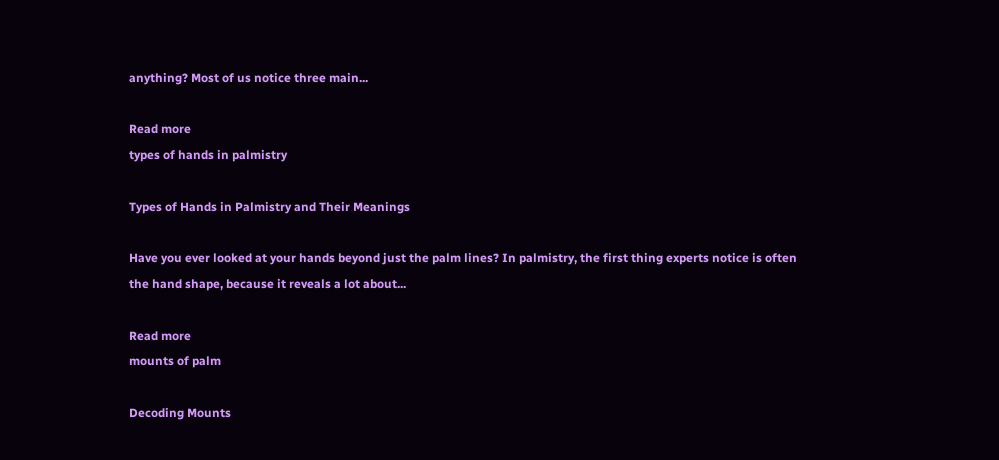anything? Most of us notice three main...

Read more
types of hands in palmistry

Types of Hands in Palmistry and Their Meanings

Have you ever looked at your hands beyond just the palm lines? In palmistry, the first thing experts notice is often the hand shape, because it reveals a lot about...

Read more
mounts of palm

Decoding Mounts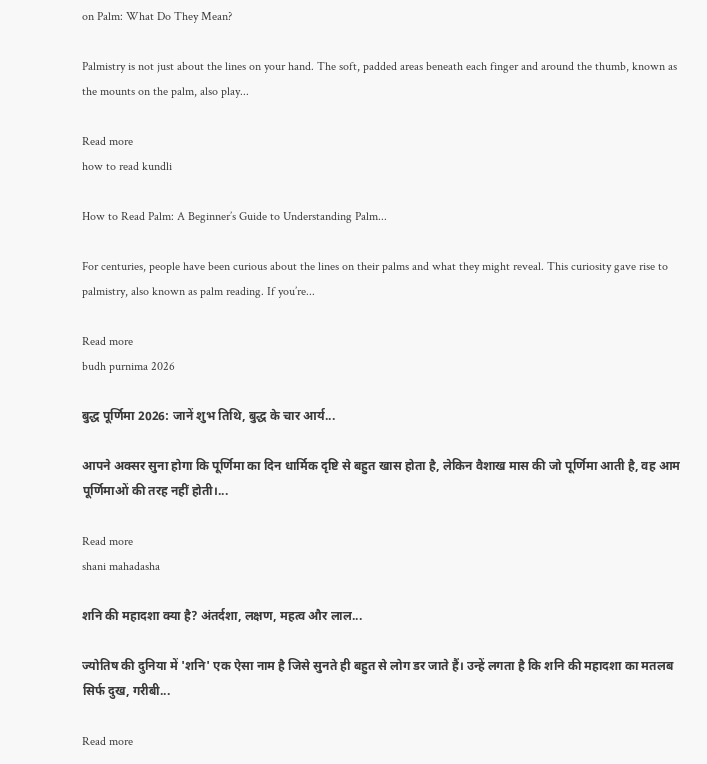on Palm: What Do They Mean?

Palmistry is not just about the lines on your hand. The soft, padded areas beneath each finger and around the thumb, known as the mounts on the palm, also play...

Read more
how to read kundli

How to Read Palm: A Beginner’s Guide to Understanding Palm...

For centuries, people have been curious about the lines on their palms and what they might reveal. This curiosity gave rise to palmistry, also known as palm reading. If you’re...

Read more
budh purnima 2026

बुद्ध पूर्णिमा 2026: जानें शुभ तिथि, बुद्ध के चार आर्य...

आपने अक्सर सुना होगा कि पूर्णिमा का दिन धार्मिक दृष्टि से बहुत खास होता है, लेकिन वैशाख मास की जो पूर्णिमा आती है, वह आम पूर्णिमाओं की तरह नहीं होती।...

Read more
shani mahadasha

शनि की महादशा क्या है? अंतर्दशा, लक्षण, महत्व और लाल...

ज्योतिष की दुनिया में 'शनि' एक ऐसा नाम है जिसे सुनते ही बहुत से लोग डर जाते हैं। उन्हें लगता है कि शनि की महादशा का मतलब सिर्फ दुख, गरीबी...

Read more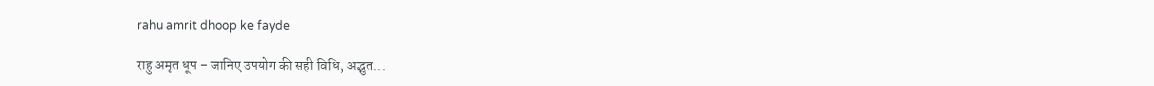rahu amrit dhoop ke fayde

राहु अमृत धूप – जानिए उपयोग की सही विधि, अद्भुत...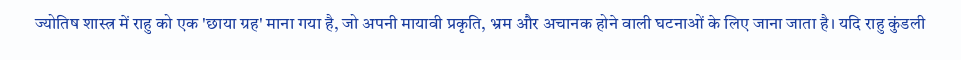ज्योतिष शास्त्र में राहु को एक 'छाया ग्रह' माना गया है, जो अपनी मायावी प्रकृति, भ्रम और अचानक होने वाली घटनाओं के लिए जाना जाता है। यदि राहु कुंडली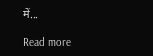में...

Read more